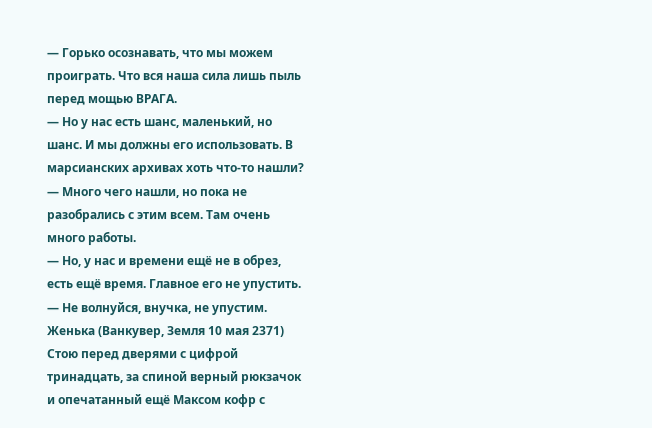— Горько осознавать, что мы можем проиграть. Что вся наша сила лишь пыль перед мощью ВРАГА.
— Но у нас есть шанс, маленький, но шанс. И мы должны его использовать. В марсианских архивах хоть что-то нашли?
— Много чего нашли, но пока не разобрались с этим всем. Там очень много работы.
— Но, у нас и времени ещё не в обрез, есть ещё время. Главное его не упустить.
— Не волнуйся, внучка, не упустим.
Женька (Ванкувер, Земля 10 мая 2371)
Стою перед дверями с цифрой тринадцать, за спиной верный рюкзачок и опечатанный ещё Максом кофр с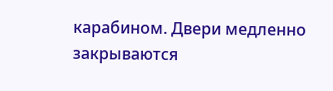карабином. Двери медленно закрываются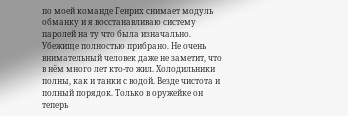по моей команде Генрих снимает модуль обманку и я восстанавливаю систему паролей на ту что была изначально. Убежище полностью прибрано. Не очень внимательный человек даже не заметит, что в нём много лет кто-то жил. Холодильники полны, как и танки с водой. Везде чистота и полный порядок. Только в оружейке он теперь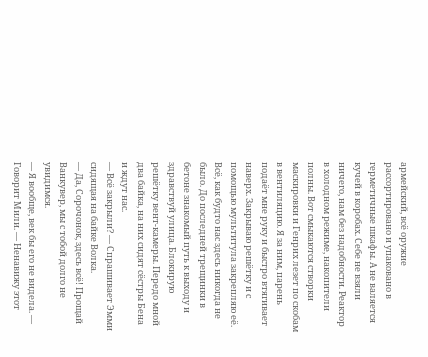армейский, всё оружие рассортировано и упаковано в герметичные шкафы. А не валяется кучей в коробах. Себе не взяли ничего, нам без надобности. Реактор в холодном режиме, накопители полны. Вот смыкаются створки маскировки и Генрих лезет по скобам в вентиляцию. Я за ним, парень подаёт мне руку и быстро втягивает наверх. Закрываю решётку и с помощью мультитула закрепляю её. Всё, как будто нас здесь никогда не было. До последней трещинки в бетоне знакомый путь к выходу и здравствуй улица. Блокирую решётку вент-камеры. Передо мной два байка, на них сидят сёстры Бена и ждут нас.
— Всё закрыли? — Спрашивает Эмми сидящая на байке Волка.
— Да, Сорочонок, здесь всё! Прощай Ванкувер, мы с тобой долго не увидимся.
— Я вообще, век бы его не видела. — Говорит Мили. — Ненавижу этот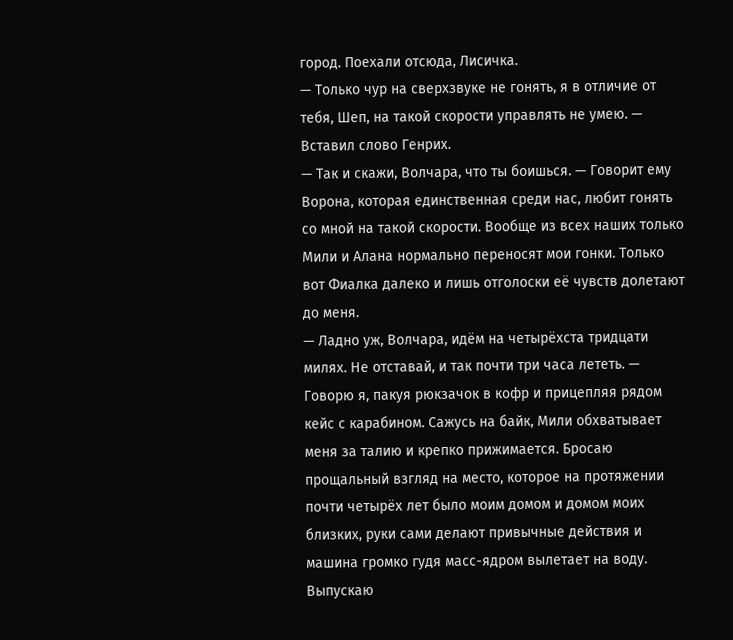город. Поехали отсюда, Лисичка.
— Только чур на сверхзвуке не гонять, я в отличие от тебя, Шеп, на такой скорости управлять не умею. — Вставил слово Генрих.
— Так и скажи, Волчара, что ты боишься. — Говорит ему Ворона, которая единственная среди нас, любит гонять со мной на такой скорости. Вообще из всех наших только Мили и Алана нормально переносят мои гонки. Только вот Фиалка далеко и лишь отголоски её чувств долетают до меня.
— Ладно уж, Волчара, идём на четырёхста тридцати милях. Не отставай, и так почти три часа лететь. — Говорю я, пакуя рюкзачок в кофр и прицепляя рядом кейс с карабином. Сажусь на байк, Мили обхватывает меня за талию и крепко прижимается. Бросаю прощальный взгляд на место, которое на протяжении почти четырёх лет было моим домом и домом моих близких, руки сами делают привычные действия и машина громко гудя масс-ядром вылетает на воду. Выпускаю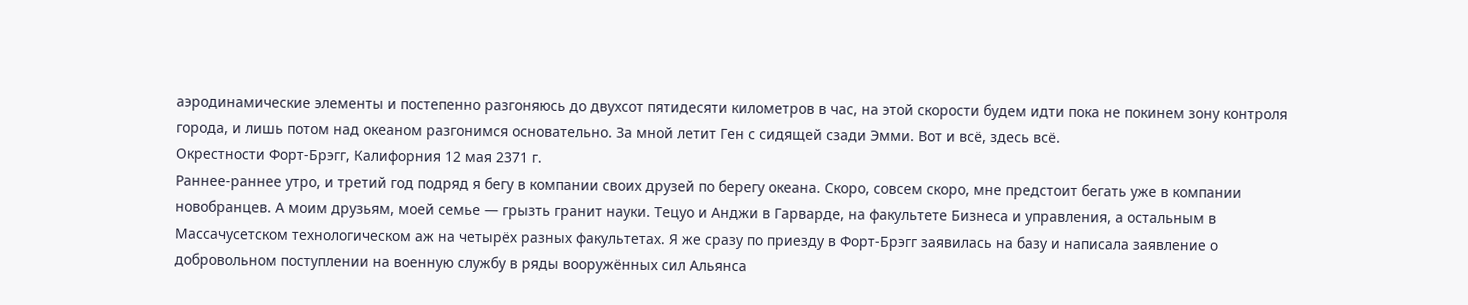аэродинамические элементы и постепенно разгоняюсь до двухсот пятидесяти километров в час, на этой скорости будем идти пока не покинем зону контроля города, и лишь потом над океаном разгонимся основательно. За мной летит Ген с сидящей сзади Эмми. Вот и всё, здесь всё.
Окрестности Форт-Брэгг, Калифорния 12 мая 2371 г.
Раннее-раннее утро, и третий год подряд я бегу в компании своих друзей по берегу океана. Скоро, совсем скоро, мне предстоит бегать уже в компании новобранцев. А моим друзьям, моей семье — грызть гранит науки. Тецуо и Анджи в Гарварде, на факультете Бизнеса и управления, а остальным в Массачусетском технологическом аж на четырёх разных факультетах. Я же сразу по приезду в Форт-Брэгг заявилась на базу и написала заявление о добровольном поступлении на военную службу в ряды вооружённых сил Альянса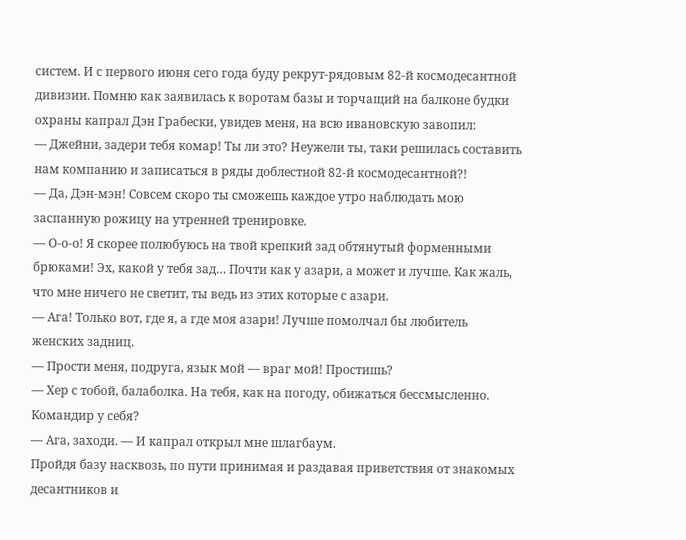систем. И с первого июня сего года буду рекрут-рядовым 82-й космодесантной дивизии. Помню как заявилась к воротам базы и торчащий на балконе будки охраны капрал Дэн Грабески, увидев меня, на всю ивановскую завопил:
— Джейни, задери тебя комар! Ты ли это? Неужели ты, таки решилась составить нам компанию и записаться в ряды доблестной 82-й космодесантной?!
— Да, Дэн-мэн! Совсем скоро ты сможешь каждое утро наблюдать мою заспанную рожицу на утренней тренировке.
— О-о-о! Я скорее полюбуюсь на твой крепкий зад обтянутый форменными брюками! Эх, какой у тебя зад… Почти как у азари, а может и лучше. Как жаль, что мне ничего не светит, ты ведь из этих которые с азари.
— Ага! Только вот, где я, а где моя азари! Лучше помолчал бы любитель женских задниц.
— Прости меня, подруга, язык мой — враг мой! Простишь?
— Хер с тобой, балаболка. На тебя, как на погоду, обижаться бессмысленно. Командир у себя?
— Ага, заходи. — И капрал открыл мне шлагбаум.
Пройдя базу насквозь, по пути принимая и раздавая приветствия от знакомых десантников и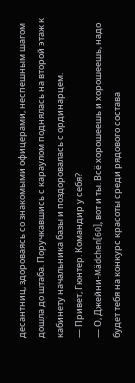десантниц, здороваясь со знакомыми офицерами, неспешным шагом дошла до штаба. Поручкавшись с караулом поднялась на второй этаж к кабинету начальника базы и поздоровалась с ординарцем.
— Привет, Гюнтер. Командир у себя?
— О, Джейни-Mädchen[60], вот и ты. Всё хорошеешь и хорошеешь, надо будет тебя на конкурс красоты среди рядового состава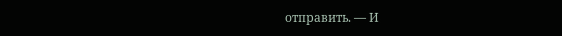отправить. — И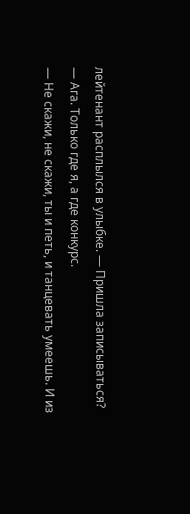лейтенант расплылся в улыбке. — Пришла записываться?
— Ага. Только где я, а где конкурс.
— Не скажи, не скажи, ты и петь, и танцевать умеешь. И из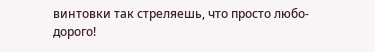винтовки так стреляешь, что просто любо-дорого!